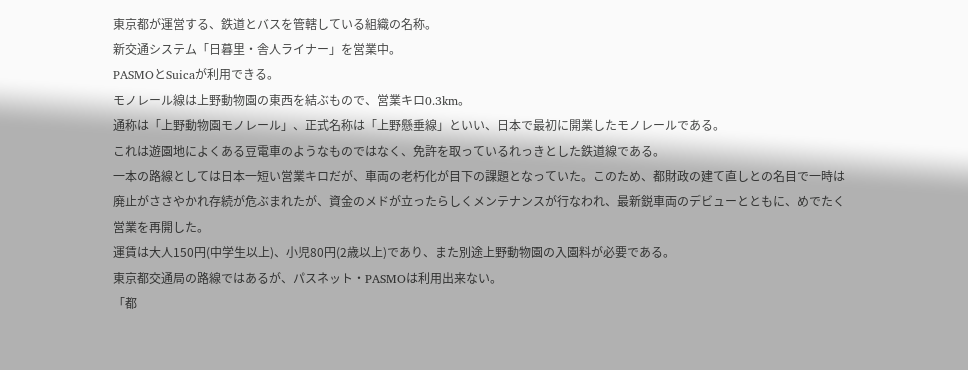東京都が運営する、鉄道とバスを管轄している組織の名称。
新交通システム「日暮里・舎人ライナー」を営業中。
PASMOとSuicaが利用できる。
モノレール線は上野動物園の東西を結ぶもので、営業キロ0.3km。
通称は「上野動物園モノレール」、正式名称は「上野懸垂線」といい、日本で最初に開業したモノレールである。
これは遊園地によくある豆電車のようなものではなく、免許を取っているれっきとした鉄道線である。
一本の路線としては日本一短い営業キロだが、車両の老朽化が目下の課題となっていた。このため、都財政の建て直しとの名目で一時は廃止がささやかれ存続が危ぶまれたが、資金のメドが立ったらしくメンテナンスが行なわれ、最新鋭車両のデビューとともに、めでたく営業を再開した。
運賃は大人150円(中学生以上)、小児80円(2歳以上)であり、また別途上野動物園の入園料が必要である。
東京都交通局の路線ではあるが、パスネット・PASMOは利用出来ない。
「都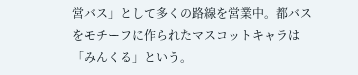営バス」として多くの路線を営業中。都バスをモチーフに作られたマスコットキャラは「みんくる」という。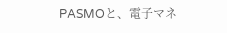PASMOと、電子マネ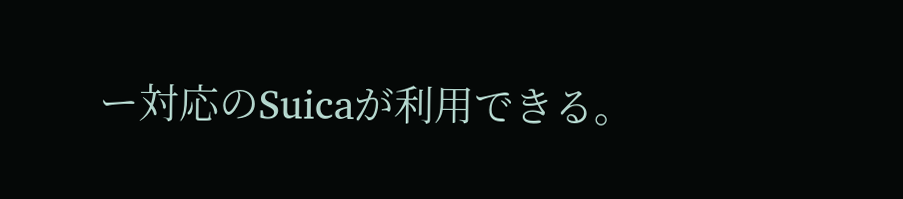ー対応のSuicaが利用できる。